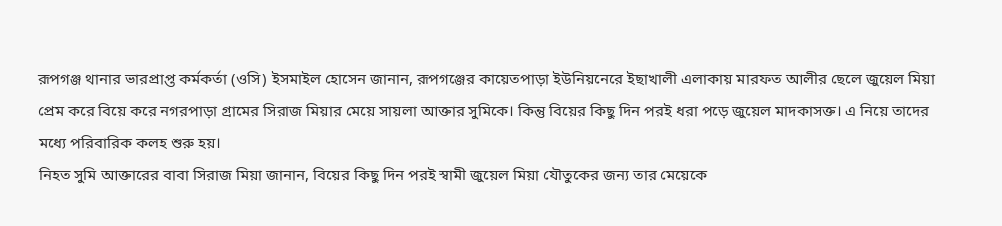রূপগঞ্জ থানার ভারপ্রাপ্ত কর্মকর্তা (ওসি) ইসমাইল হোসেন জানান, রূপগঞ্জের কায়েতপাড়া ইউনিয়নেরে ইছাখালী এলাকায় মারফত আলীর ছেলে জুয়েল মিয়া প্রেম করে বিয়ে করে নগরপাড়া গ্রামের সিরাজ মিয়ার মেয়ে সায়লা আক্তার সুমিকে। কিন্তু বিয়ের কিছু দিন পরই ধরা পড়ে জুয়েল মাদকাসক্ত। এ নিয়ে তাদের মধ্যে পরিবারিক কলহ শুরু হয়।
নিহত সুমি আক্তারের বাবা সিরাজ মিয়া জানান, বিয়ের কিছু দিন পরই স্বামী জুয়েল মিয়া যৌতুকের জন্য তার মেয়েকে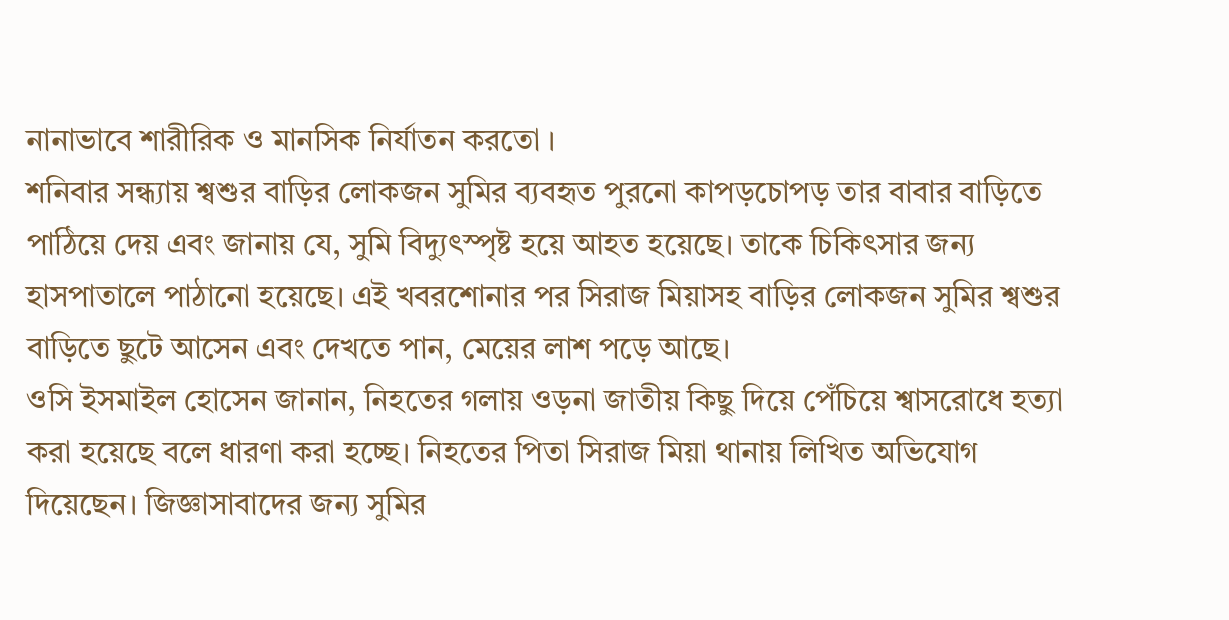নানাভাবে শারীরিক ও মানসিক নির্যাতন করতো ।
শনিবার সন্ধ্যায় শ্বশুর বাড়ির লোকজন সুমির ব্যবহৃত পুরনো কাপড়চোপড় তার বাবার বাড়িতে পাঠিয়ে দেয় এবং জানায় যে, সুমি বিদ্যুৎস্পৃষ্ট হয়ে আহত হয়েছে। তাকে চিকিৎসার জন্য হাসপাতালে পাঠানো হয়েছে। এই খবরশোনার পর সিরাজ মিয়াসহ বাড়ির লোকজন সুমির শ্বশুর বাড়িতে ছুটে আসেন এবং দেখতে পান, মেয়ের লাশ পড়ে আছে।
ওসি ইসমাইল হোসেন জানান, নিহতের গলায় ওড়না জাতীয় কিছু দিয়ে পেঁচিয়ে শ্বাসরোধে হত্যা করা হয়েছে বলে ধারণা করা হচ্ছে। নিহতের পিতা সিরাজ মিয়া থানায় লিখিত অভিযোগ দিয়েছেন। জিজ্ঞাসাবাদের জন্য সুমির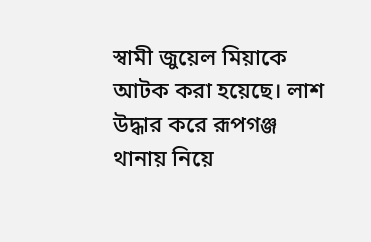স্বামী জুয়েল মিয়াকে আটক করা হয়েছে। লাশ উদ্ধার করে রূপগঞ্জ থানায় নিয়ে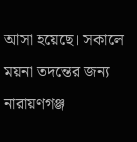আসা হয়েছে। সকালে ময়না তদন্তের জন্য নারায়ণগঞ্জ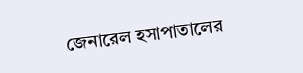জেনারেল হসাপাতালের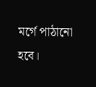মর্গে পাঠানো হবে।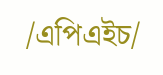/এপিএইচ/